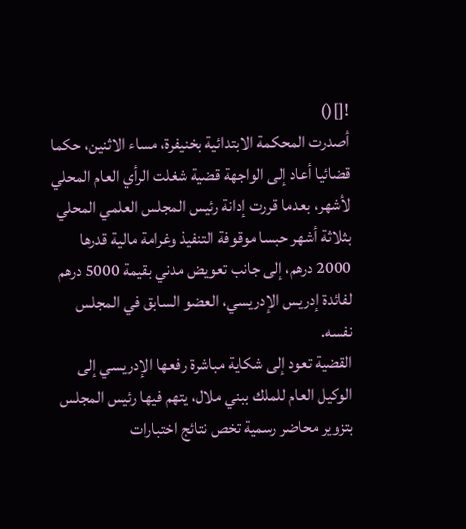![]()
أصدرت المحكمة الابتدائية بخنيفرة، مساء الاثنين، حكما قضائيا أعاد إلى الواجهة قضية شغلت الرأي العام المحلي لأشهر، بعدما قررت إدانة رئيس المجلس العلمي المحلي بثلاثة أشهر حبسا موقوفة التنفيذ وغرامة مالية قدرها 2000 درهم، إلى جانب تعويض مدني بقيمة 5000 درهم لفائدة إدريس الإدريسي، العضو السابق في المجلس نفسه.
القضية تعود إلى شكاية مباشرة رفعها الإدريسي إلى الوكيل العام للملك ببني ملال، يتهم فيها رئيس المجلس بتزوير محاضر رسمية تخص نتائج اختبارات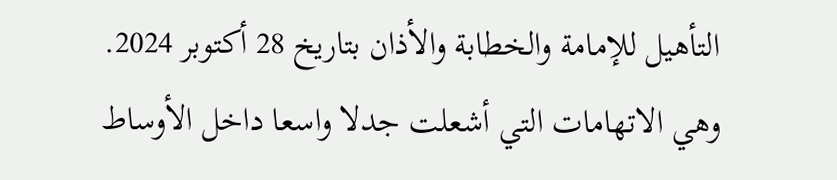التأهيل للإمامة والخطابة والأذان بتاريخ 28 أكتوبر 2024. وهي الاتهامات التي أشعلت جدلا واسعا داخل الأوساط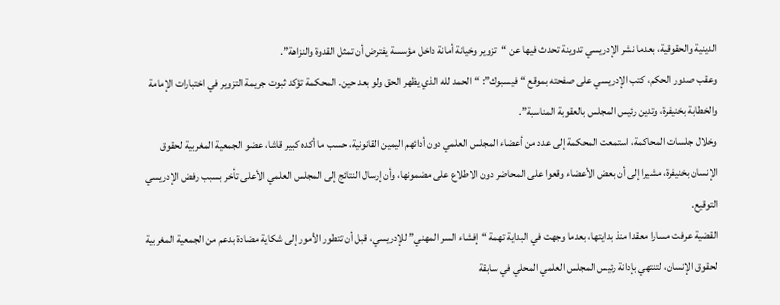الدينية والحقوقية، بعدما نشر الإدريسي تدوينة تحدث فيها عن “تزوير وخيانة أمانة داخل مؤسسة يفترض أن تمثل القدوة والنزاهة”.
وعقب صدور الحكم، كتب الإدريسي على صفحته بموقع “فيسبوك”: “الحمد لله الذي يظهر الحق ولو بعد حين. المحكمة تؤكد ثبوت جريمة التزوير في اختبارات الإمامة والخطابة بخنيفرة، وتدين رئيس المجلس بالعقوبة المناسبة”.
وخلال جلسات المحاكمة، استمعت المحكمة إلى عدد من أعضاء المجلس العلمي دون أدائهم اليمين القانونية، حسب ما أكده كبير قاشا، عضو الجمعية المغربية لحقوق الإنسان بخنيفرة، مشيرا إلى أن بعض الأعضاء وقعوا على المحاضر دون الاطلاع على مضمونها، وأن إرسال النتائج إلى المجلس العلمي الأعلى تأخر بسبب رفض الإدريسي التوقيع.
القضية عرفت مسارا معقدا منذ بدايتها، بعدما وجهت في البداية تهمة “إفشاء السر المهني” للإدريسي، قبل أن تتطور الأمور إلى شكاية مضادة بدعم من الجمعية المغربية لحقوق الإنسان، لتنتهي بإدانة رئيس المجلس العلمي المحلي في سابقة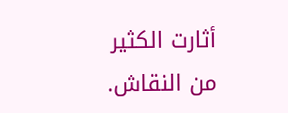أثارت الكثير من النقاش.